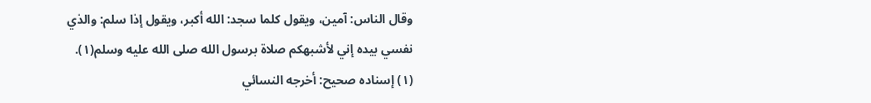وقال الناس: آمين، ويقول كلما سجد: الله أكبر، ويقول إذا سلم: والذي نفسي بيده إني لأشبهكم صلاة برسول الله صلى الله عليه وسلم(١).
(١) إسناده صحيح: أخرجه النسائي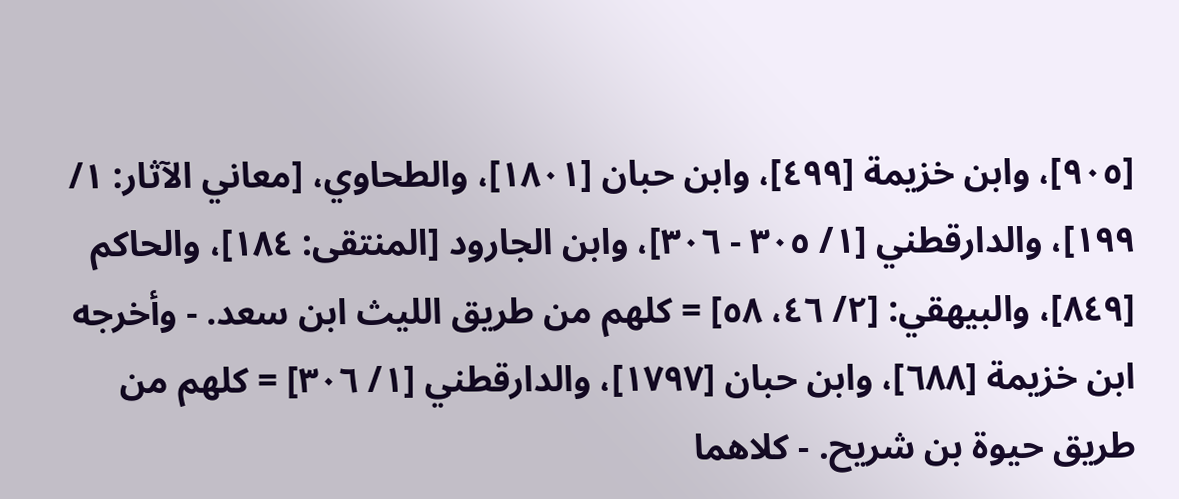[٩٠٥]، وابن خزيمة [٤٩٩]، وابن حبان [١٨٠١]، والطحاوي، [معاني الآثار: ١/ ١٩٩]، والدارقطني [١/ ٣٠٥ - ٣٠٦]، وابن الجارود [المنتقى: ١٨٤]، والحاكم [٨٤٩]، والبيهقي: [٢/ ٤٦، ٥٨] = كلهم من طريق الليث ابن سعد. - وأخرجه ابن خزيمة [٦٨٨]، وابن حبان [١٧٩٧]، والدارقطني [١/ ٣٠٦] = كلهم من طريق حيوة بن شريح. - كلاهما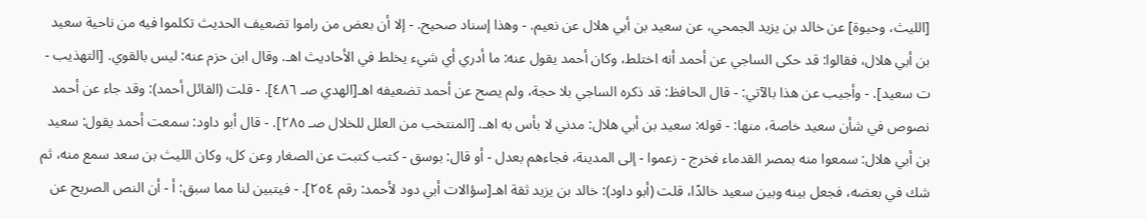[الليث، وحيوة] عن خالد بن يزيد الجمحي، عن سعيد بن أبي هلال عن نعيم. - وهذا إسناد صحيح. - إلا أن بعض من راموا تضعيف الحديث تكلموا فيه من ناحية سعيد بن أبي هلال، فقالوا: قد حكى الساجي عن أحمد أنه اختلط، وكان أحمد يقول عنه: ما أدري أي شيء يخلط في الأحاديث اهـ. وقال ابن حزم عنه: ليس بالقوي. [التهذيب - ت سعيد]. - وأجيب عن هذا بالآتي: - قال الحافظ: قد ذكره الساجي بلا حجة، ولم يصح عن أحمد تضعيفه اهـ[الهدي صـ ٤٨٦]. - قلت (القائل أحمد): وقد جاء عن أحمد نصوص في شأن سعيد خاصة، منها: - قوله: سعيد بن أبي هلال: مدني لا بأس به اهـ. [المنتخب من العلل للخلال صـ ٢٨٥]. - قال أبو داود: سمعت أحمد يقول: سعيد بن أبي هلال: سمعوا منه بمصر القدماء فخرج - زعموا - إلى المدينة، فجاءهم بعدل - أو قال: بوسق - كتب كتبت عن الصغار وعن كل، وكان الليث بن سعد سمع منه، ثم شك في بعضه، فجعل بينه وبين سعيد خالدًا، قلت (أبو داود): خالد بن يزيد ثقة اهـ[سؤالات أبي دود لأحمد: رقم ٢٥٤]. - فيتبين لنا مما سبق: أ - أن النص الصريح عن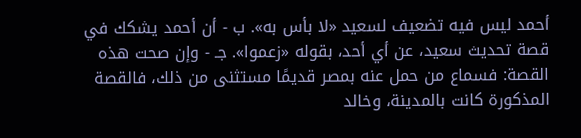أحمد ليس فيه تضعيف لسعيد «لا بأس به». ب - أن أحمد يشكك في قصة تحديث سعيد، عن أي أحد، بقوله «زعموا». جـ - وإن صحت هذه القصة: فسماع من حمل عنه بمصر قديمًا مستثنى من ذلك، فالقصة المذكورة كانت بالمدينة، وخالد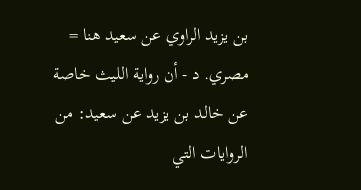بن يزيد الراوي عن سعيد هنا = مصري. د - أن رواية الليث خاصة عن خالد بن يزيد عن سعيد: من الروايات التي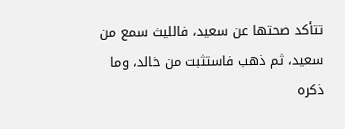تتأكد صحتها عن سعيد، فالليث سمع من سعيد، ثم ذهب فاستثبت من خالد، وما ذكره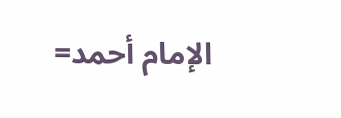الإمام أحمد=